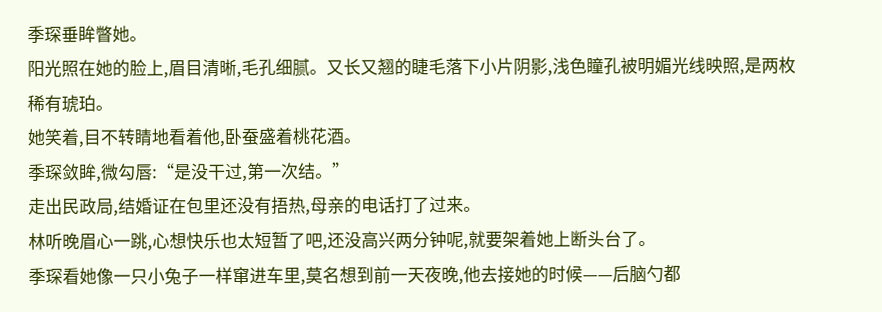季琛垂眸瞥她。
阳光照在她的脸上,眉目清晰,毛孔细腻。又长又翘的睫毛落下小片阴影,浅色瞳孔被明媚光线映照,是两枚稀有琥珀。
她笑着,目不转睛地看着他,卧蚕盛着桃花酒。
季琛敛眸,微勾唇:“是没干过,第一次结。”
走出民政局,结婚证在包里还没有捂热,母亲的电话打了过来。
林听晚眉心一跳,心想快乐也太短暂了吧,还没高兴两分钟呢,就要架着她上断头台了。
季琛看她像一只小兔子一样窜进车里,莫名想到前一天夜晚,他去接她的时候——后脑勺都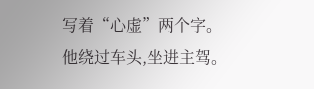写着“心虚”两个字。
他绕过车头,坐进主驾。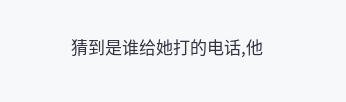猜到是谁给她打的电话,他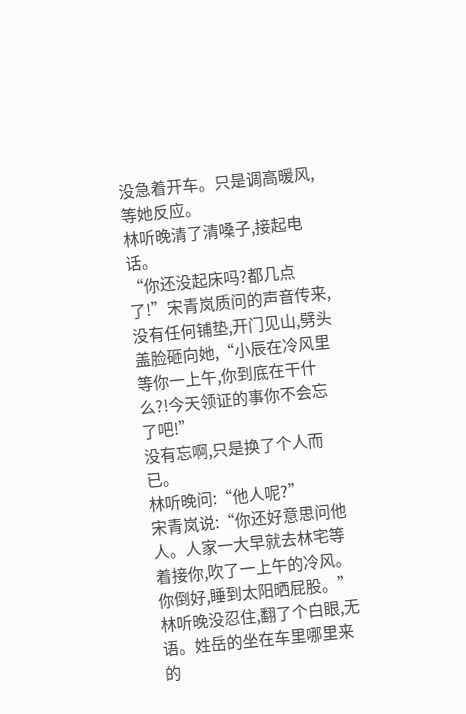没急着开车。只是调高暖风,等她反应。
林听晚清了清嗓子,接起电话。
“你还没起床吗?都几点了!”宋青岚质问的声音传来,没有任何铺垫,开门见山,劈头盖脸砸向她,“小辰在冷风里等你一上午,你到底在干什么?!今天领证的事你不会忘了吧!”
没有忘啊,只是换了个人而已。
林听晚问:“他人呢?”
宋青岚说:“你还好意思问他人。人家一大早就去林宅等着接你,吹了一上午的冷风。你倒好,睡到太阳晒屁股。”
林听晚没忍住,翻了个白眼,无语。姓岳的坐在车里哪里来的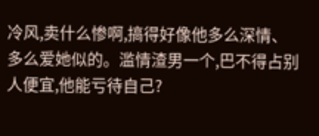冷风,卖什么惨啊,搞得好像他多么深情、多么爱她似的。滥情渣男一个,巴不得占别人便宜,他能亏待自己?